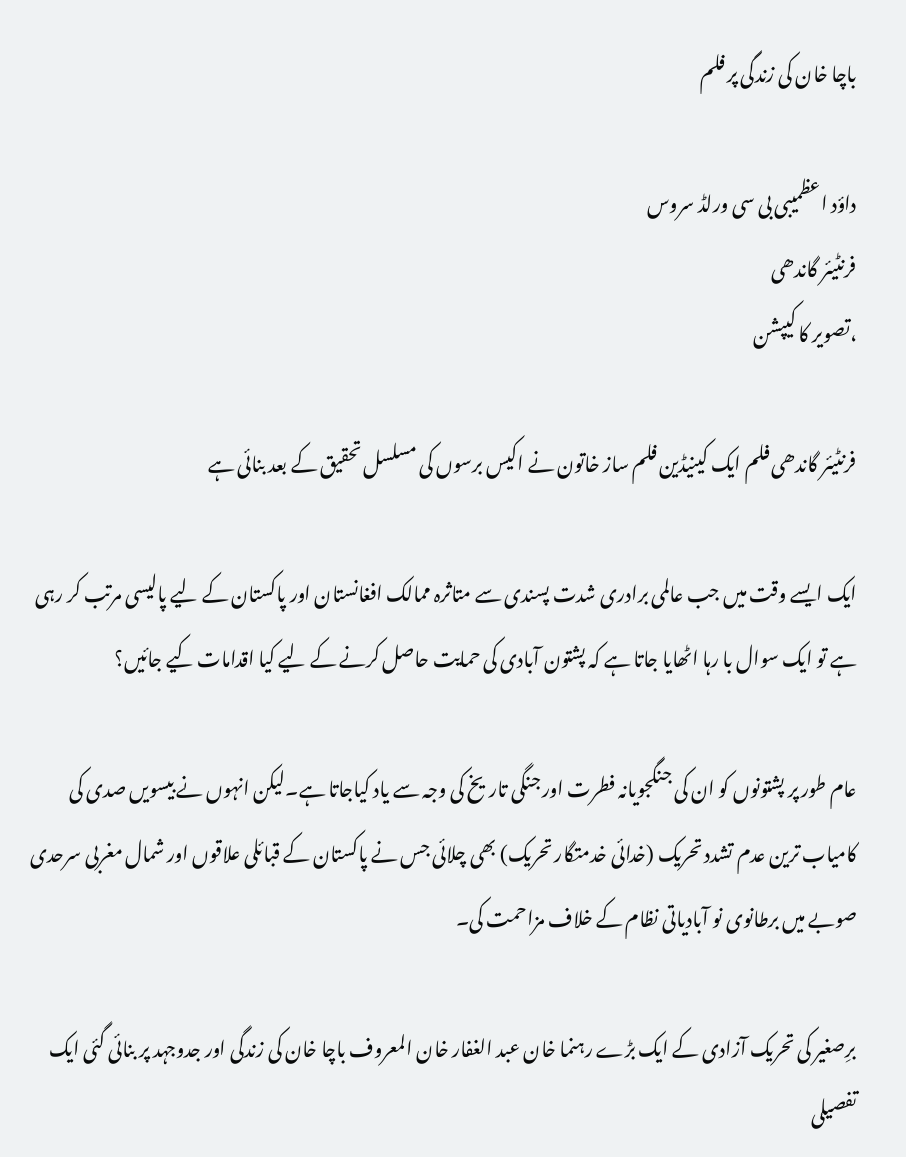باچا خان کی زندگی پر فلم

داؤد اعظمیبی بی سی ورلڈ سروس
فرنٹیئر گاندھی
،تصویر کا کیپشن

فرنٹیئر گاندھی فلم ایک کینیڈین فلم ساز خاتون نے اکیس برسوں کی مسلسل تحقیق کے بعد بنائی ہے

ایک ایسے وقت میں جب عالمی برادری شدت پسندی سے متاثرہ ممالک افغانستان اور پاکستان کے لیے پالیسی مرتب کر رہی ہے تو ایک سوال با رہا اٹھایا جاتا ہے کہ پشتون آبادی کی حمایت حاصل کرنے کے لیے کیا اقدامات کیے جائیں؟

عام طور پر پشتونوں کو ان کی جنگجویانہ فطرت اور جنگی تاریخ کی وجہ سے یاد کیاجاتا ہے۔لیکن انہوں نے بیسویں صدی کی کامیاب ترین عدم تشدد تحریک (خدائی خدمتگار تحریک) بھی چلائی جس نے پاکستان کے قبائلی علاقوں اور شمال مغربی سرحدی صوبے میں برطانوی نو آبادیاتی نظام کے خلاف مزاحمت کی۔

برِصغیر کی تحریک آزادی کے ایک بڑے رہنما خان عبد الغفار خان المعروف باچا خان کی زندگی اور جدوجہد پر بنائی گئی ایک تفصیلی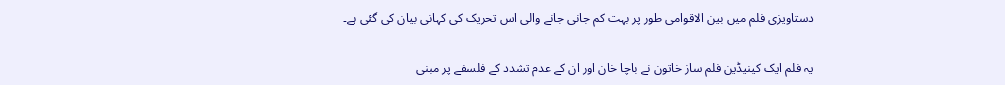دستاویزی فلم میں بین الاقوامی طور پر بہت کم جانی جانے والی اس تحریک کی کہانی بیان کی گئی ہے۔

یہ فلم ایک کینیڈین فلم ساز خاتون نے باچا خان اور ان کے عدم تشدد کے فلسفے پر مبنی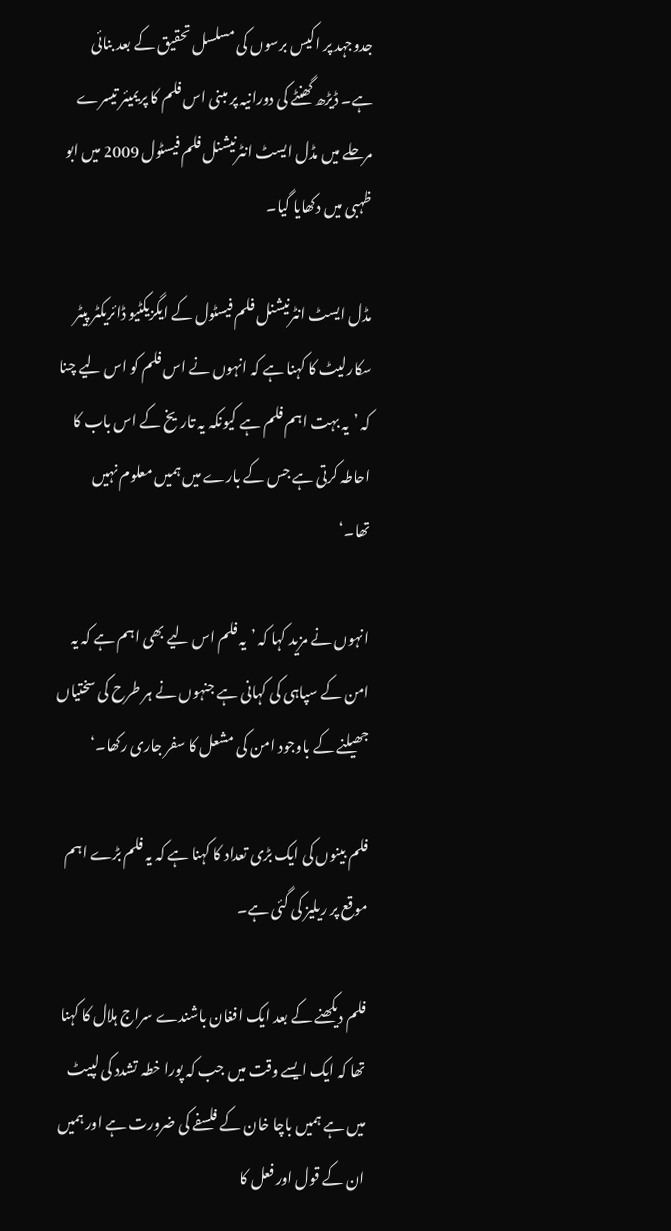جدوجہد پر اکیس برسوں کی مسلسل تحقیق کے بعد بنائی ہے۔ ڈیڑھ گھنٹے کی دورانیہ پر مبنی اس فلم کا پریمیئر تیسرے مرحلے میں مڈل ایسٹ انٹرنیشنل فلم فیسٹول 2009 میں ابو ظہبی میں دکھایا گیا۔

مڈل ایسٹ انٹرنیشنل فلم فیسٹول کے ایگزیکٹیو ڈائریکٹر پیٹر سکارلیٹ کا کہنا ہے کہ انہوں نے اس فلم کو اس لیے چنا کہ ’یہ بہت اہم فلم ہے کیونکہ یہ تاریخ کے اس باب کا احاطہ کرتی ہے جس کے بارے میں ہمیں معلوم نہیں تھا۔‘

انہوں نے مزید کہا کہ ’یہ فلم اس لیے بھی اہم ہے کہ یہ امن کے سپاہی کی کہانی ہے جنہوں نے ہر طرح کی سختیاں جھیلنے کے باوجود امن کی مشعل کا سفر جاری رکھا۔‘

فلم بینوں کی ایک بڑی تعداد کا کہنا ہے کہ یہ فلم بڑے اہم موقع پر ریلیز کی گئی ہے۔

فلم دیکھنے کے بعد ایک افغان باشندے سراج ہلال کا کہنا تھا کہ ایک ایسے وقت میں جب کہ پورا خطہ تشدد کی لپیٹ میں ہے ہمیں باچا خان کے فلسفے کی ضرورت ہے اور ہمیں ان کے قول اور فعل کا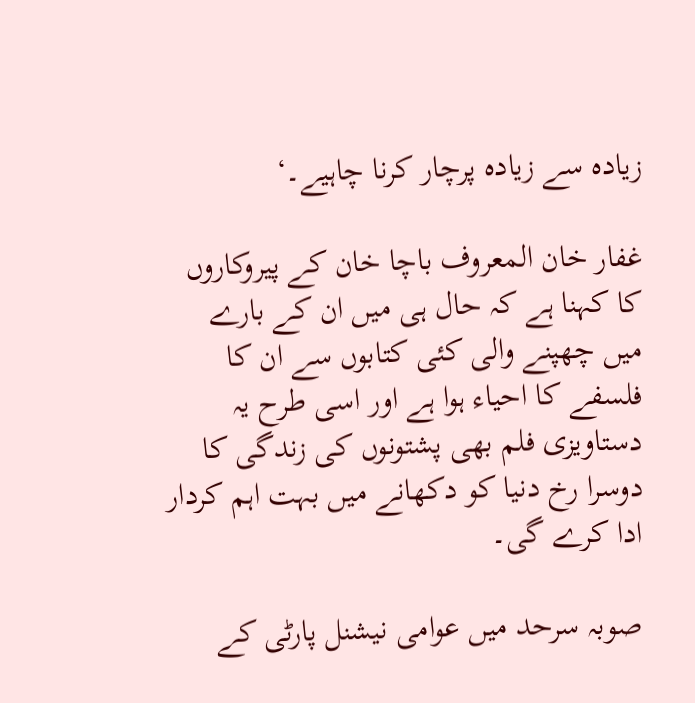زیادہ سے زیادہ پرچار کرنا چاہیے۔‘

غفار خان المعروف باچا خان کے پیروکاروں کا کہنا ہے کہ حال ہی میں ان کے بارے میں چھپنے والی کئی کتابوں سے ان کا فلسفے کا احیاء ہوا ہے اور اسی طرح یہ دستاویزی فلم بھی پشتونوں کی زندگی کا دوسرا رخ دنیا کو دکھانے میں بہت اہم کردار ادا کرے گی۔

صوبہ سرحد میں عوامی نیشنل پارٹی کے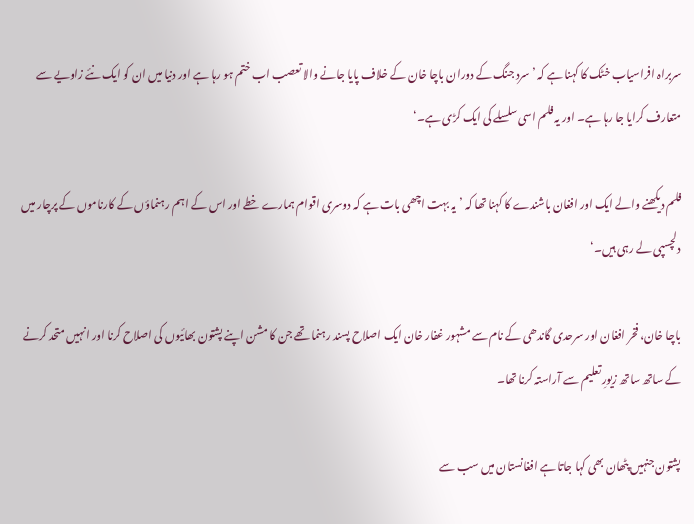سربراہ افراسیاب خٹک کا کہنا ہے کہ ’سرد جنگ کے دوران باچا خان کے خلاف پایا جانے والا تعصب اب ختم ہو رہا ہے اور دنیا میں ان کو ایک نئے زاویے سے متعارف کرایا جا رہا ہے۔ اور یہ فلم اسی سلسلے کی ایک کڑی ہے۔‘

فلم دیکھنے والے ایک اور افغان باشندے کا کہنا تھا کہ ’یہ بہت اچھی بات ہے کہ دوسری اقوام ہمارے خطے اور اس کے اہم رہنماؤں کے کارناموں کے پرچار میں دلچسپی لے رہی ہیں۔‘

باچا خان، فخر افغان اور سرحدی گاندھی کے نام سے مشہور غفار خان ایک اصلاح پسند رہنما تھے جن کا مشن اپنے پشتون بھائیوں کی اصلاح کرنا اور انہیں متحد کرنے کے ساتھ ساتھ زیورِ تعلیم سے آراستہ کرنا تھا۔

پشتون جنہیں پٹھان بھی کہا جاتا ہے افغانستان میں سب سے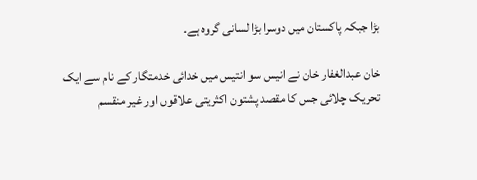بڑا جبکہ پاکستان میں دوسرا بڑا لسانی گروہ ہے۔

خان عبدالغفار خان نے انیس سو انتیس میں خدائی خدمتگار کے نام سے ایک تحریک چلائی جس کا مقصد پشتون اکثریتی علاقوں اور غیر منقسم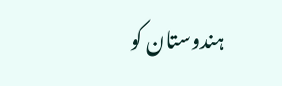ہندوستان کو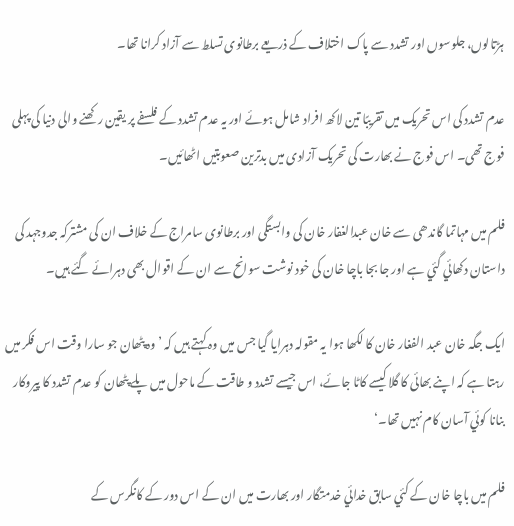ہڑتالوں، جلوسوں اور تشدد سے پاک اختلاف کے ذریعے برطانوی تسلط سے آزاد کرانا تھا۔

عدم تشدد کی اس تحریک میں تقریبًا تین لاکھ افراد شامل ہوئے اور یہ عدم تشدد کے فلسفے پر یقین رکھنے والی دنیا کی پہلی فوج تھی۔ اس فوج نے بھارت کی تحریک آزادی میں بدترین صعوبتیں اٹھائیں۔

فلم میں مہاتما گاندھی سے خان عبدالغفار خان کی وابستگی اور برطانوی سامراج کے خلاف ان کی مشترکہ جدوجہد کی داستان دکھائي گئي ہے اور جا بجا باچا خان کی خود نوشت سوانح سے ان کے اقوال بھی دہرائے گئے ہیں۔

ایک جگہ خان عبد الفغار خان کا لکھا ہوا یہ مقولہ دہرایا گیا جس میں وہ کہتے ہیں کہ ’وہ پٹھان جو سارا وقت اس فکر میں رہتا ہے کہ اپنے بھائی کا گلا کیسے کاٹا جائے، اس جیسے تشدد و طاقت کے ماحول میں پلے پٹھان کو عدم تشدد کا پیروکار بنانا کوئي آسان کام نہیں تھا۔‘

فلم میں باچا خان کے کئي سابق خدائي خدمتگار اور بھارت میں ان کے اس دور کے کانگرس کے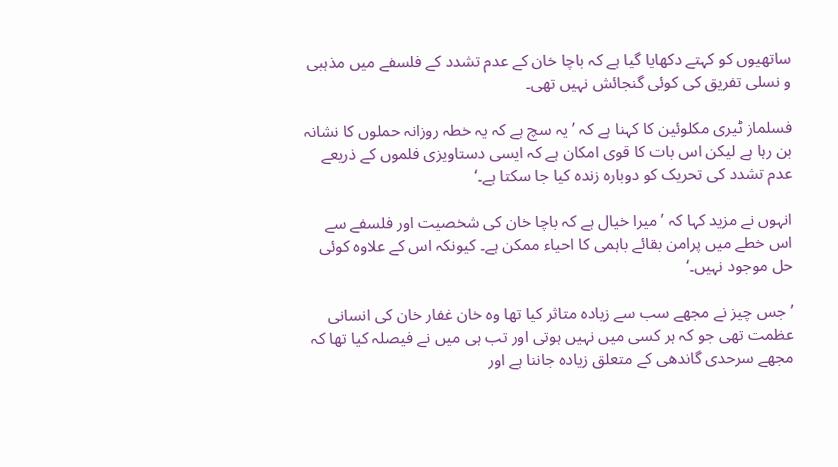ساتھیوں کو کہتے دکھایا گیا ہے کہ باچا خان کے عدم تشدد کے فلسفے میں مذہبی و نسلی تفریق کی کوئی گنجائش نہیں تھی۔

فسلماز ٹیری مکلوئین کا کہنا ہے کہ ’یہ سچ ہے کہ یہ خطہ روزانہ حملوں کا نشانہ بن رہا ہے لیکن اس بات کا قوی امکان ہے کہ ایسی دستاویزی فلموں کے ذریعے عدم تشدد کی تحریک کو دوبارہ زندہ کیا جا سکتا ہے۔‘

انہوں نے مزید کہا کہ ’میرا خیال ہے کہ باچا خان کی شخصیت اور فلسفے سے اس خطے میں پرامن بقائے باہمی کا احیاء ممکن ہے۔ کیونکہ اس کے علاوہ کوئی حل موجود نہیں۔‘

’جس چيز نے مجھے سب سے زیادہ متاثر کیا تھا وہ خان غفار خان کی انسانی عظمت تھی جو کہ ہر کسی میں نہیں ہوتی اور تب ہی میں نے فیصلہ کیا تھا کہ مجھے سرحدی گاندھی کے متعلق زیادہ جاننا ہے اور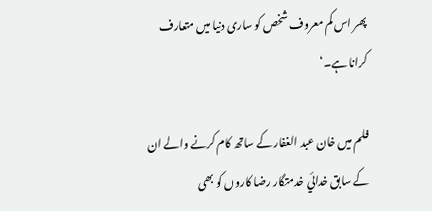پھر اس کم معروف شخص کو ساری دنیا میں متعارف کرانا ہے۔‘

فلم میں خان عبد الغفار کے ساتھ کام کرنے والے ان کے سابق خدائي خدمتگار رضا کاروں کو بھی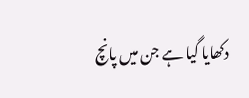دکھایا گیا ہے جن میں پانچ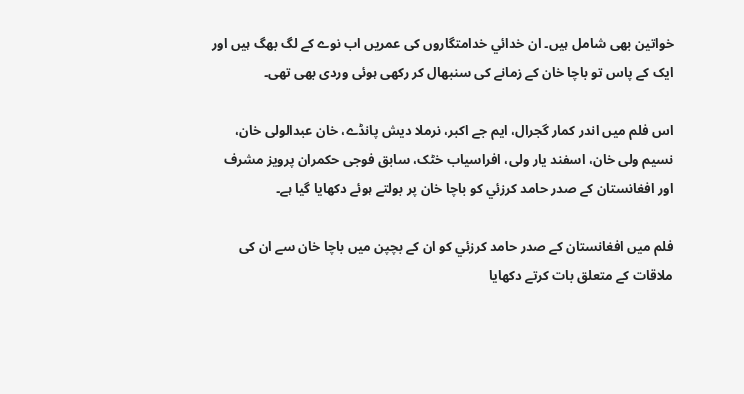خواتین بھی شامل ہیں۔ ان خدائي خدامتگاروں کی عمریں اب نوے کے لگ بھگ ہیں اور ایک کے پاس تو باچا خان کے زمانے کی سنبھال کر رکھی ہوئی وردی بھی تھی۔

اس فلم میں اندر کمار گجرال، ایم جے اکبر، نرملا دیش پانڈے، خان عبدالولی خان، نسیم ولی خان، اسفند یار ولی، افراسیاب خٹک، سابق فوجی حکمران پرویز مشرف اور افغانستان کے صدر حامد کرزئي کو باچا خان پر بولتے ہوئے دکھایا گیا ہے۔

فلم میں افغانستان کے صدر حامد کرزئي کو ان کے بچپن میں باچا خان سے ان کی ملاقات کے متعلق بات کرتے دکھایا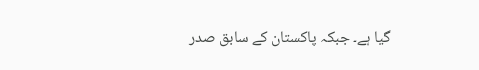گيا ہے۔ جبکہ پاکستان کے سابق صدر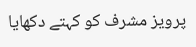پرویز مشرف کو کہتے دکھایا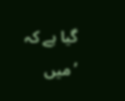گيا ہے کہ ’میں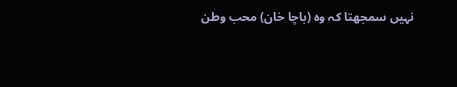نہیں سمجھتا کہ وہ (باچا خان) محب وطن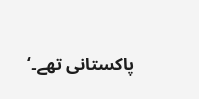پاکستانی تھے۔‘